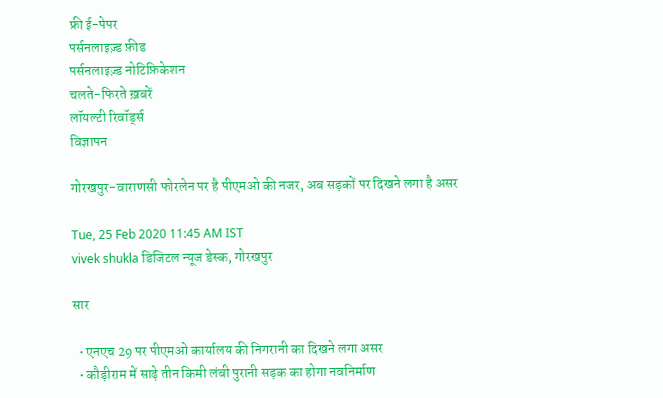फ्री ई-पेपर
पर्सनलाइज़्ड फ़ीड
पर्सनलाइज़्ड नोटिफ़िकेशन
चलते-फिरते ख़बरें
लॉयल्टी रिवॉर्ड्स
विज्ञापन

गोरखपुर-वाराणसी फोरलेन पर है पीएमओ की नजर, अब सड़कों पर दिखने लगा है असर

Tue, 25 Feb 2020 11:45 AM IST
vivek shukla डिजिटल न्यूज डेस्क, गोरखपुर

सार

  • एनएच 29 पर पीएमओ कार्यालय की निगरानी का दिखने लगा असर
  • कौड़ीराम में साढ़े तीन किमी लंबी पुरानी सड़क का होगा नवनिर्माण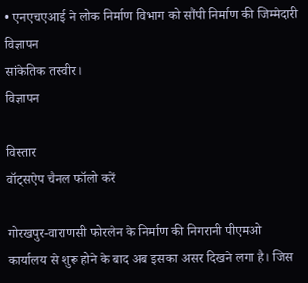• एनएचएआई ने लोक निर्माण विभाग को सौंपी निर्माण की जिम्मेदारी
विज्ञापन
सांकेतिक तस्वीर।
विज्ञापन

विस्तार
वॉट्सऐप चैनल फॉलो करें

गोरखपुर-वाराणसी फोरलेन के निर्माण की निगरानी पीएमओ कार्यालय से शुरू होने के बाद अब इसका असर दिखने लगा है। जिस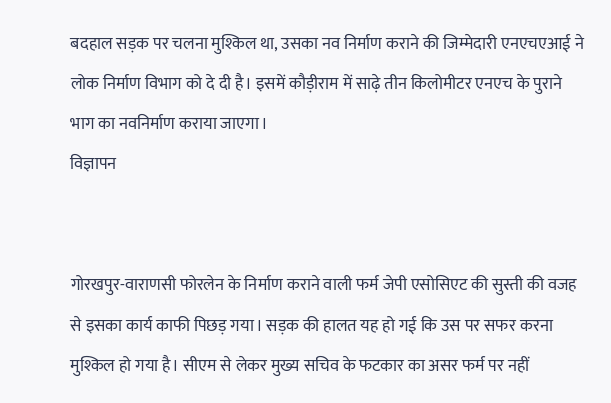बदहाल सड़क पर चलना मुश्किल था, उसका नव निर्माण कराने की जिम्मेदारी एनएचएआई ने लोक निर्माण विभाग को दे दी है। इसमें कौड़ीराम में साढ़े तीन किलोमीटर एनएच के पुराने भाग का नवनिर्माण कराया जाएगा।
विज्ञापन


गोरखपुर-वाराणसी फोरलेन के निर्माण कराने वाली फर्म जेपी एसोसिएट की सुस्ती की वजह से इसका कार्य काफी पिछड़ गया। सड़क की हालत यह हो गई कि उस पर सफर करना मुश्किल हो गया है। सीएम से लेकर मुख्य सचिव के फटकार का असर फर्म पर नहीं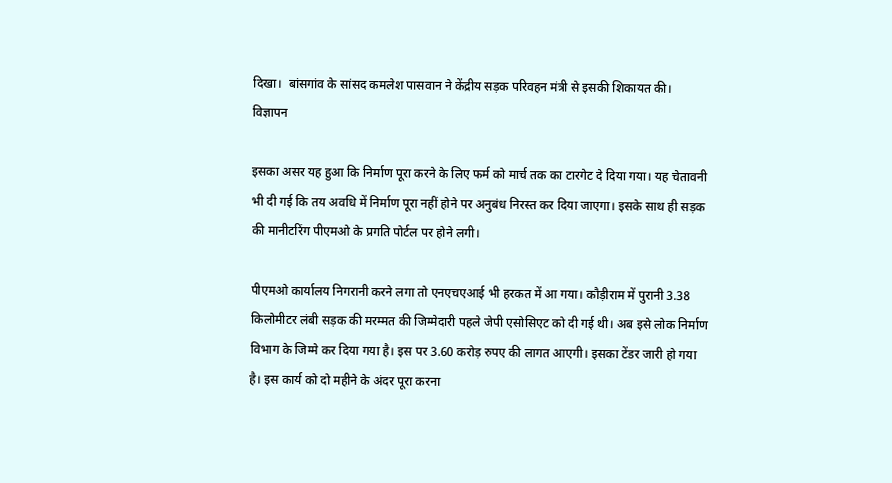दिखा।  बांसगांव के सांसद कमलेश पासवान ने केंद्रीय सड़क परिवहन मंत्री से इसकी शिकायत की।
विज्ञापन

इसका असर यह हुआ कि निर्माण पूरा करने के लिए फर्म को मार्च तक का टारगेट दे दिया गया। यह चेतावनी भी दी गई कि तय अवधि में निर्माण पूरा नहीं होने पर अनुबंध निरस्त कर दिया जाएगा। इसके साथ ही सड़क की मानीटरिंग पीएमओ के प्रगति पोर्टल पर होने लगी।

पीएमओ कार्यालय निगरानी करने लगा तो एनएचएआई भी हरकत में आ गया। कौड़ीराम में पुरानी 3.38 किलोमीटर लंबी सड़क की मरम्मत की जिम्मेदारी पहले जेपी एसोसिएट को दी गई थी। अब इसे लोक निर्माण विभाग के जिम्मे कर दिया गया है। इस पर 3.60 करोड़ रुपए की लागत आएगी। इसका टेंडर जारी हो गया है। इस कार्य को दो महीने के अंदर पूरा करना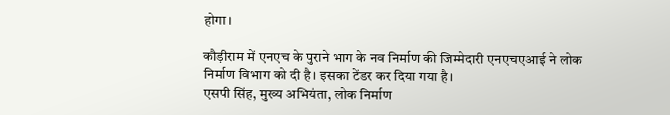होगा।

कौड़ीराम में एनएच के पुराने भाग के नव निर्माण की जिम्मेदारी एनएचएआई ने लोक निर्माण विभाग को दी है। इसका टेंडर कर दिया गया है।
एसपी सिंह, मुख्य अभियंता, लोक निर्माण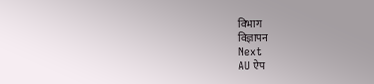विभाग
विज्ञापन
Next
AU ऐप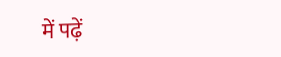में पढ़ें